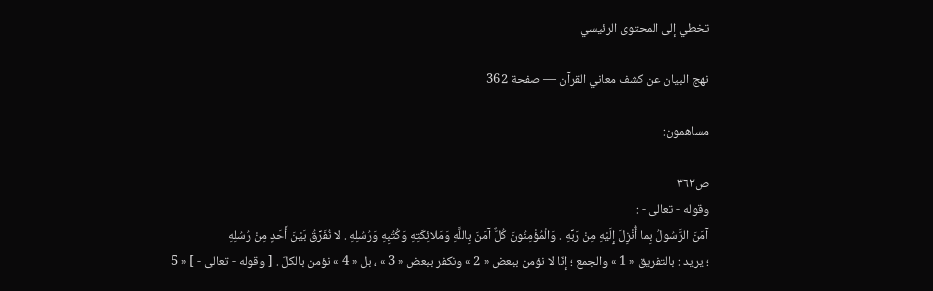تخطي إلى المحتوى الرئيسي

نهج البيان عن كشف معاني القرآن — صفحة 362

مساهمون:

ص٣٦٢
وقوله - تعالى - :
آمَنَ الرَّسُولُ بِما أُنْزِلَ إِلَيْهِ مِنْ رَبِّهِ . وَالْمُؤْمِنُونَ كُلٌّ آمَنَ بِاللَّهِ وَمَلائِكَتِهِ وَكُتُبِهِ وَرُسُلِهِ . لا نُفَرِّقُ بَيْنَ أَحَدٍ مِنْ رُسُلِهِ
؛ يريد : بالتفريق « 1 » والجمع ؛ إنّا لا نؤمن ببعض « 2 » ونكفر ببعض « 3 » ، بل « 4 » نؤمن بالكلّ . [ وقوله - تعالى - ] « 5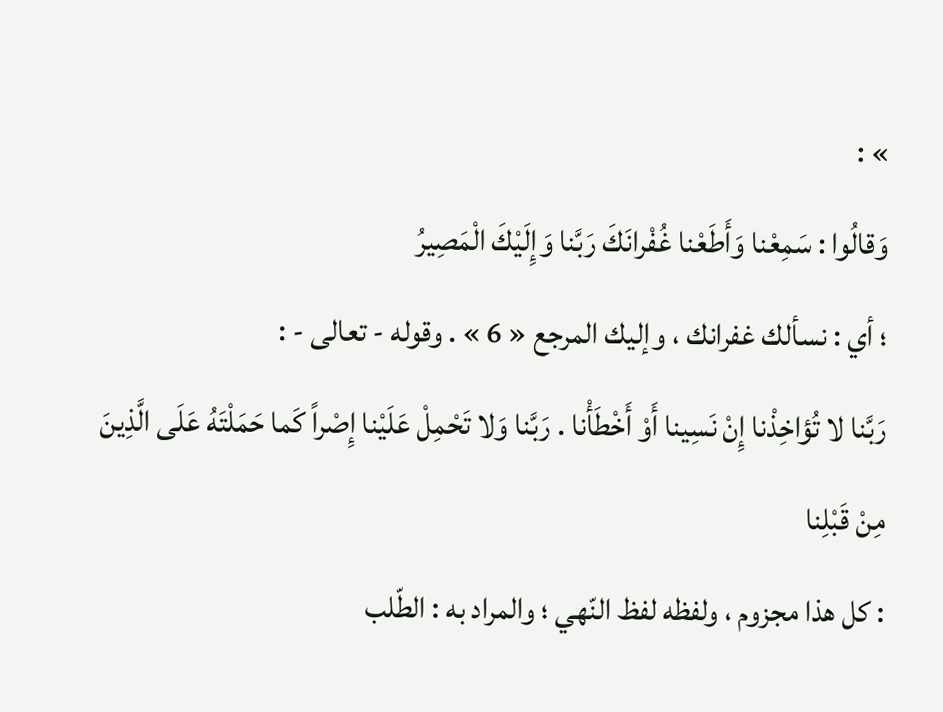» :
وَقالُوا : سَمِعْنا وَأَطَعْنا غُفْرانَكَ رَبَّنا وَإِلَيْكَ الْمَصِيرُ
؛ أي : نسألك غفرانك ، وإليك المرجع « 6 » . وقوله - تعالى - :
رَبَّنا لا تُؤاخِذْنا إِنْ نَسِينا أَوْ أَخْطَأْنا . رَبَّنا وَلا تَحْمِلْ عَلَيْنا إِصْراً كَما حَمَلْتَهُ عَلَى الَّذِينَ مِنْ قَبْلِنا
: كل هذا مجزوم ، ولفظه لفظ النّهي ؛ والمراد به : الطّلب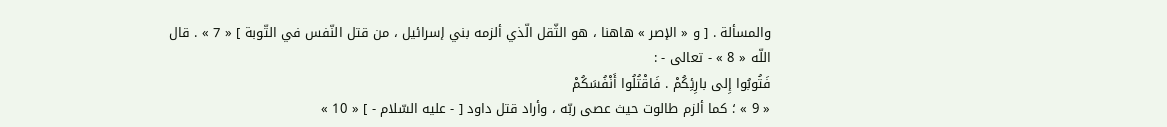والمسألة . [ و « الإصر » هاهنا ، هو الثّقل الّذي ألزمه بني إسرائيل ، من قتل النّفس في التّوبة ] « 7 » . قال اللّه « 8 » - تعالى - :
فَتُوبُوا إِلى بارِئِكُمْ . فَاقْتُلُوا أَنْفُسَكُمْ
« 9 » ؛ كما ألزم طالوت حيث عصى ربّه ، وأراد قتل داود [ - عليه السّلام - ] « 10 »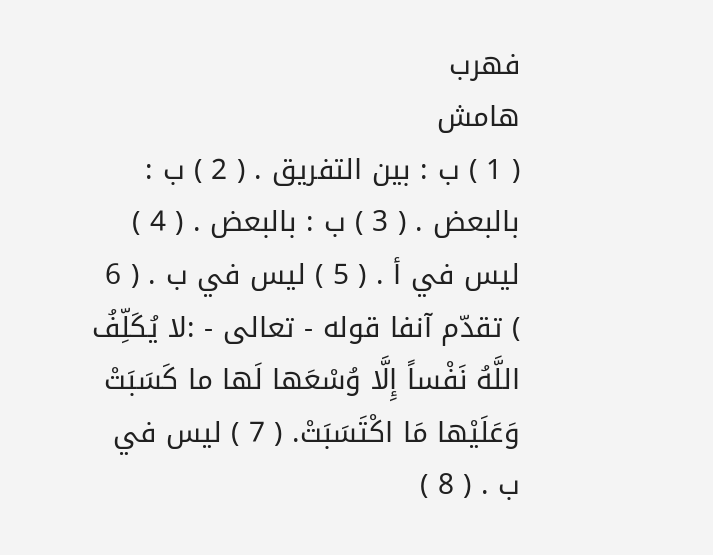فهرب
هامش
( 1 ) ب : بين التفريق . ( 2 ) ب : بالبعض . ( 3 ) ب : بالبعض . ( 4 ) ليس في أ . ( 5 ) ليس في ب . ( 6 ) تقدّم آنفا قوله - تعالى - :لا يُكَلِّفُ اللَّهُ نَفْساً إِلَّا وُسْعَها لَها ما كَسَبَتْ وَعَلَيْها مَا اكْتَسَبَتْ. ( 7 ) ليس في ب . ( 8 )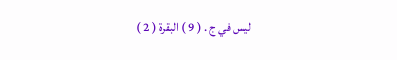ليس في ج . ( 9 ) البقرة ( 2 )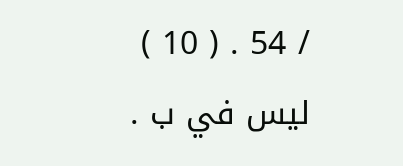/ 54 . ( 10 ) ليس في ب .